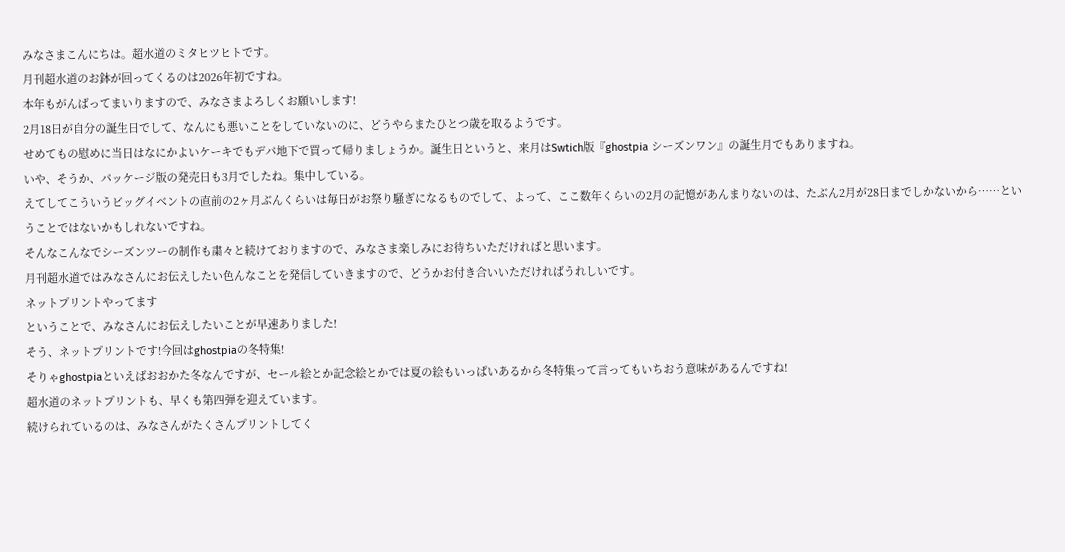みなさまこんにちは。超水道のミタヒツヒトです。
月刊超水道のお鉢が回ってくるのは2026年初ですね。
本年もがんばってまいりますので、みなさまよろしくお願いします!
2月18日が自分の誕生日でして、なんにも悪いことをしていないのに、どうやらまたひとつ歳を取るようです。
せめてもの慰めに当日はなにかよいケーキでもデパ地下で買って帰りましょうか。誕生日というと、来月はSwtich版『ghostpia シーズンワン』の誕生月でもありますね。
いや、そうか、パッケージ版の発売日も3月でしたね。集中している。
えてしてこういうビッグイベントの直前の2ヶ月ぶんくらいは毎日がお祭り騒ぎになるものでして、よって、ここ数年くらいの2月の記憶があんまりないのは、たぶん2月が28日までしかないから……ということではないかもしれないですね。
そんなこんなでシーズンツーの制作も粛々と続けておりますので、みなさま楽しみにお待ちいただければと思います。
月刊超水道ではみなさんにお伝えしたい色んなことを発信していきますので、どうかお付き合いいただければうれしいです。
ネットプリントやってます
ということで、みなさんにお伝えしたいことが早速ありました!
そう、ネットプリントです!今回はghostpiaの冬特集!
そりゃghostpiaといえばおおかた冬なんですが、セール絵とか記念絵とかでは夏の絵もいっぱいあるから冬特集って言ってもいちおう意味があるんですね!
超水道のネットプリントも、早くも第四弾を迎えています。
続けられているのは、みなさんがたくさんプリントしてく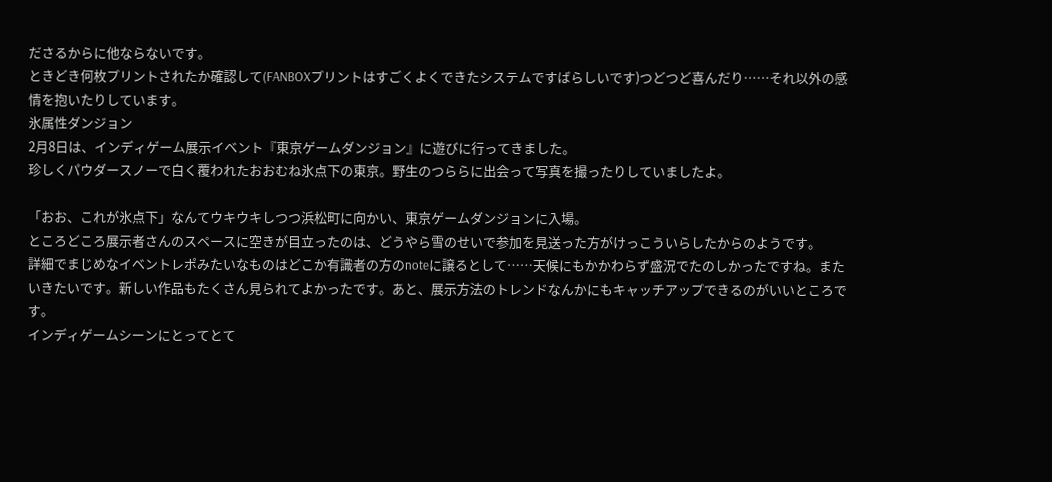ださるからに他ならないです。
ときどき何枚プリントされたか確認して(FANBOXプリントはすごくよくできたシステムですばらしいです)つどつど喜んだり……それ以外の感情を抱いたりしています。
氷属性ダンジョン
2月8日は、インディゲーム展示イベント『東京ゲームダンジョン』に遊びに行ってきました。
珍しくパウダースノーで白く覆われたおおむね氷点下の東京。野生のつららに出会って写真を撮ったりしていましたよ。

「おお、これが氷点下」なんてウキウキしつつ浜松町に向かい、東京ゲームダンジョンに入場。
ところどころ展示者さんのスペースに空きが目立ったのは、どうやら雪のせいで参加を見送った方がけっこういらしたからのようです。
詳細でまじめなイベントレポみたいなものはどこか有識者の方のnoteに譲るとして……天候にもかかわらず盛況でたのしかったですね。またいきたいです。新しい作品もたくさん見られてよかったです。あと、展示方法のトレンドなんかにもキャッチアップできるのがいいところです。
インディゲームシーンにとってとて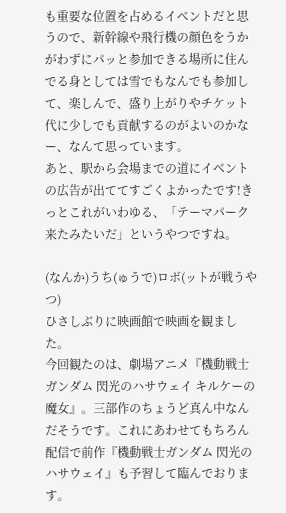も重要な位置を占めるイベントだと思うので、新幹線や飛行機の顔色をうかがわずにパッと参加できる場所に住んでる身としては雪でもなんでも参加して、楽しんで、盛り上がりやチケット代に少しでも貢献するのがよいのかなー、なんて思っています。
あと、駅から会場までの道にイベントの広告が出ててすごくよかったです!きっとこれがいわゆる、「テーマパーク来たみたいだ」というやつですね。

(なんか)うち(ゅうで)ロボ(ットが戦うやつ)
ひさしぶりに映画館で映画を観ました。
今回観たのは、劇場アニメ『機動戦士ガンダム 閃光のハサウェイ キルケーの魔女』。三部作のちょうど真ん中なんだそうです。これにあわせてもちろん配信で前作『機動戦士ガンダム 閃光のハサウェイ』も予習して臨んでおります。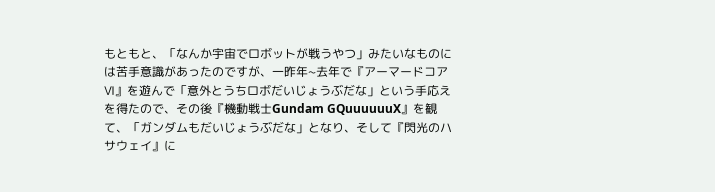もともと、「なんか宇宙でロボットが戦うやつ」みたいなものには苦手意識があったのですが、一昨年~去年で『アーマードコア Ⅵ』を遊んで「意外とうちロボだいじょうぶだな」という手応えを得たので、その後『機動戦士Gundam GQuuuuuuX』を観て、「ガンダムもだいじょうぶだな」となり、そして『閃光のハサウェイ』に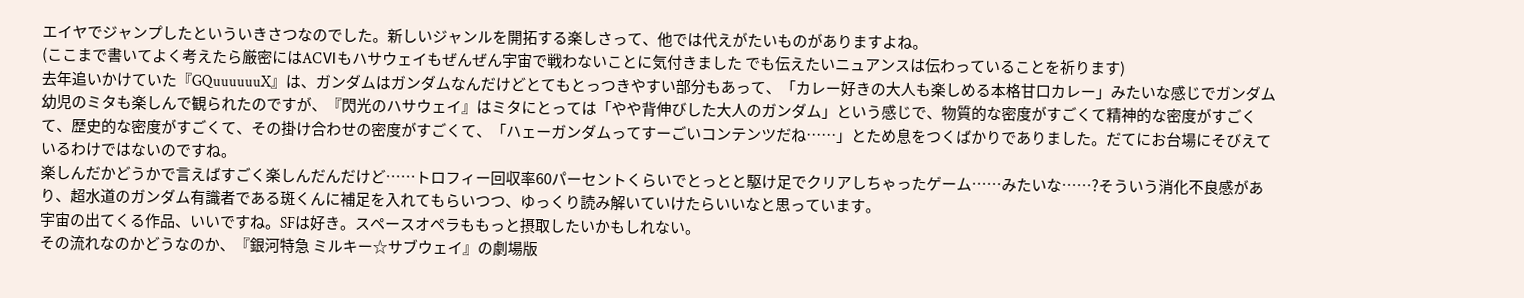エイヤでジャンプしたといういきさつなのでした。新しいジャンルを開拓する楽しさって、他では代えがたいものがありますよね。
(ここまで書いてよく考えたら厳密にはACⅥもハサウェイもぜんぜん宇宙で戦わないことに気付きました でも伝えたいニュアンスは伝わっていることを祈ります)
去年追いかけていた『GQuuuuuuX』は、ガンダムはガンダムなんだけどとてもとっつきやすい部分もあって、「カレー好きの大人も楽しめる本格甘口カレー」みたいな感じでガンダム幼児のミタも楽しんで観られたのですが、『閃光のハサウェイ』はミタにとっては「やや背伸びした大人のガンダム」という感じで、物質的な密度がすごくて精神的な密度がすごくて、歴史的な密度がすごくて、その掛け合わせの密度がすごくて、「ハェーガンダムってすーごいコンテンツだね……」とため息をつくばかりでありました。だてにお台場にそびえているわけではないのですね。
楽しんだかどうかで言えばすごく楽しんだんだけど……トロフィー回収率60パーセントくらいでとっとと駆け足でクリアしちゃったゲーム……みたいな……?そういう消化不良感があり、超水道のガンダム有識者である斑くんに補足を入れてもらいつつ、ゆっくり読み解いていけたらいいなと思っています。
宇宙の出てくる作品、いいですね。SFは好き。スペースオペラももっと摂取したいかもしれない。
その流れなのかどうなのか、『銀河特急 ミルキー☆サブウェイ』の劇場版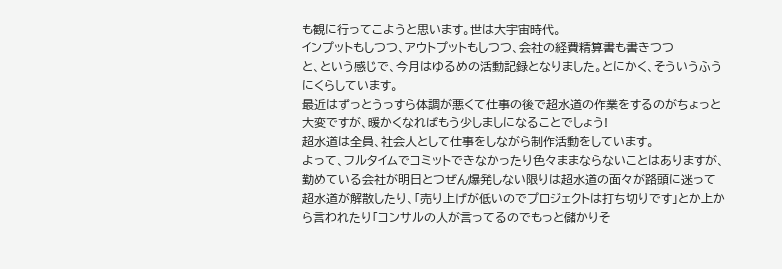も観に行ってこようと思います。世は大宇宙時代。
インプットもしつつ、アウトプットもしつつ、会社の経費精算書も書きつつ
と、という感じで、今月はゆるめの活動記録となりました。とにかく、そういうふうにくらしています。
最近はずっとうっすら体調が悪くて仕事の後で超水道の作業をするのがちょっと大変ですが、暖かくなればもう少しましになることでしょう!
超水道は全員、社会人として仕事をしながら制作活動をしています。
よって、フルタイムでコミットできなかったり色々ままならないことはありますが、勤めている会社が明日とつぜん爆発しない限りは超水道の面々が路頭に迷って超水道が解散したり、「売り上げが低いのでプロジェクトは打ち切りです」とか上から言われたり「コンサルの人が言ってるのでもっと儲かりそ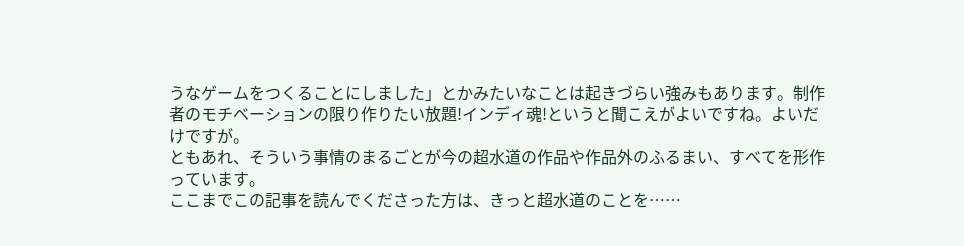うなゲームをつくることにしました」とかみたいなことは起きづらい強みもあります。制作者のモチベーションの限り作りたい放題!インディ魂!というと聞こえがよいですね。よいだけですが。
ともあれ、そういう事情のまるごとが今の超水道の作品や作品外のふるまい、すべてを形作っています。
ここまでこの記事を読んでくださった方は、きっと超水道のことを……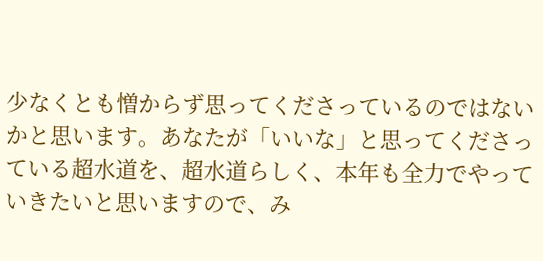少なくとも憎からず思ってくださっているのではないかと思います。あなたが「いいな」と思ってくださっている超水道を、超水道らしく、本年も全力でやっていきたいと思いますので、み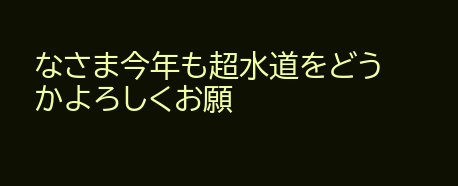なさま今年も超水道をどうかよろしくお願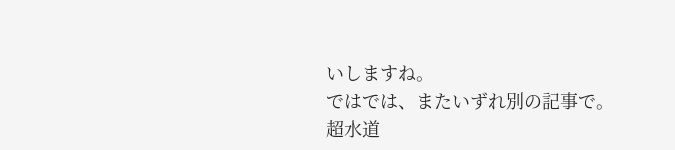いしますね。
ではでは、またいずれ別の記事で。
超水道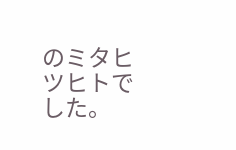のミタヒツヒトでした。